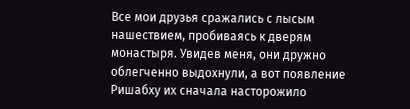Все мои друзья сражались с лысым нашествием, пробиваясь к дверям монастыря. Увидев меня, они дружно облегченно выдохнули, а вот появление Ришабху их сначала насторожило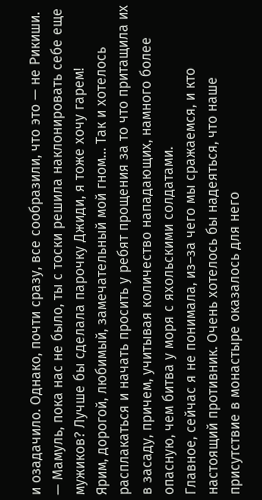и озадачило. Однако, почти сразу, все сообразили, что это — не Рикиши.
— Мамуль, пока нас не было, ты с тоски решила наклонировать себе еще мужиков? Лучше бы сделала парочку Джиди, я тоже хочу гарем!
Ярим, дорогой, любимый, замечательный мой гном… Так и хотелось расплакаться и начать просить у ребят прощения за то что притащила их в засаду, причем, учитывая количество нападающих, намного более опасную, чем битва у моря с яхольскими солдатами.
Главное, сейчас я не понимала, из–за чего мы сражаемся, и кто настоящий противник. Очень хотелось бы надеяться, что наше присутствие в монастыре оказалось для него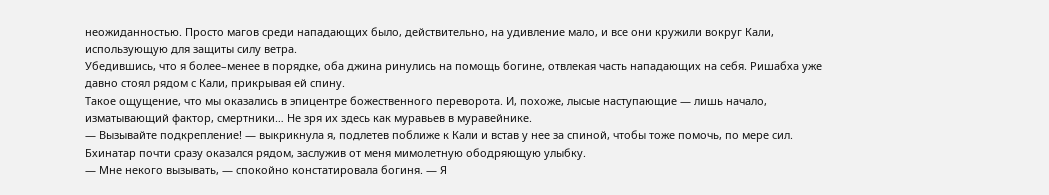неожиданностью. Просто магов среди нападающих было, действительно, на удивление мало, и все они кружили вокруг Кали, использующую для защиты силу ветра.
Убедившись, что я более–менее в порядке, оба джина ринулись на помощь богине, отвлекая часть нападающих на себя. Ришабха уже давно стоял рядом с Кали, прикрывая ей спину.
Такое ощущение, что мы оказались в эпицентре божественного переворота. И, похоже, лысые наступающие — лишь начало, изматывающий фактор, смертники… Не зря их здесь как муравьев в муравейнике.
— Вызывайте подкрепление! — выкрикнула я, подлетев поближе к Кали и встав у нее за спиной, чтобы тоже помочь, по мере сил. Бхинатар почти сразу оказался рядом, заслужив от меня мимолетную ободряющую улыбку.
— Мне некого вызывать, — спокойно констатировала богиня. — Я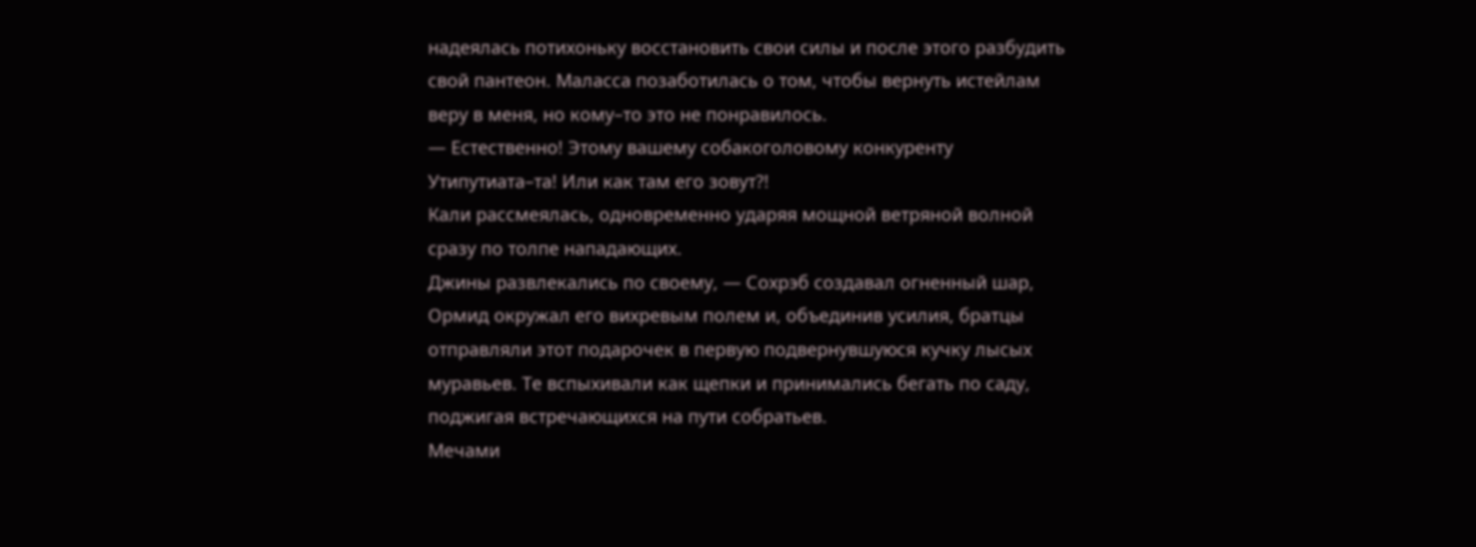надеялась потихоньку восстановить свои силы и после этого разбудить свой пантеон. Маласса позаботилась о том, чтобы вернуть истейлам веру в меня, но кому–то это не понравилось.
— Естественно! Этому вашему собакоголовому конкуренту Утипутиата–та! Или как там его зовут?!
Кали рассмеялась, одновременно ударяя мощной ветряной волной сразу по толпе нападающих.
Джины развлекались по своему, — Сохрэб создавал огненный шар, Ормид окружал его вихревым полем и, объединив усилия, братцы отправляли этот подарочек в первую подвернувшуюся кучку лысых муравьев. Те вспыхивали как щепки и принимались бегать по саду, поджигая встречающихся на пути собратьев.
Мечами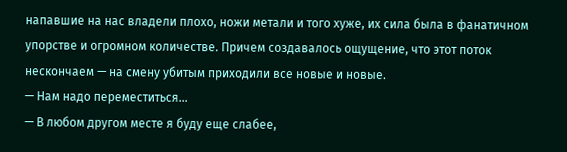напавшие на нас владели плохо, ножи метали и того хуже, их сила была в фанатичном упорстве и огромном количестве. Причем создавалось ощущение, что этот поток нескончаем — на смену убитым приходили все новые и новые.
— Нам надо переместиться…
— В любом другом месте я буду еще слабее,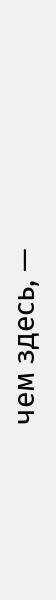чем здесь, —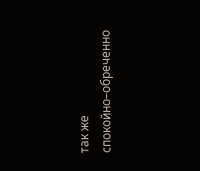так же спокойно–обреченно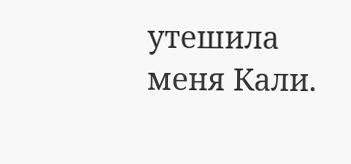утешила меня Кали.